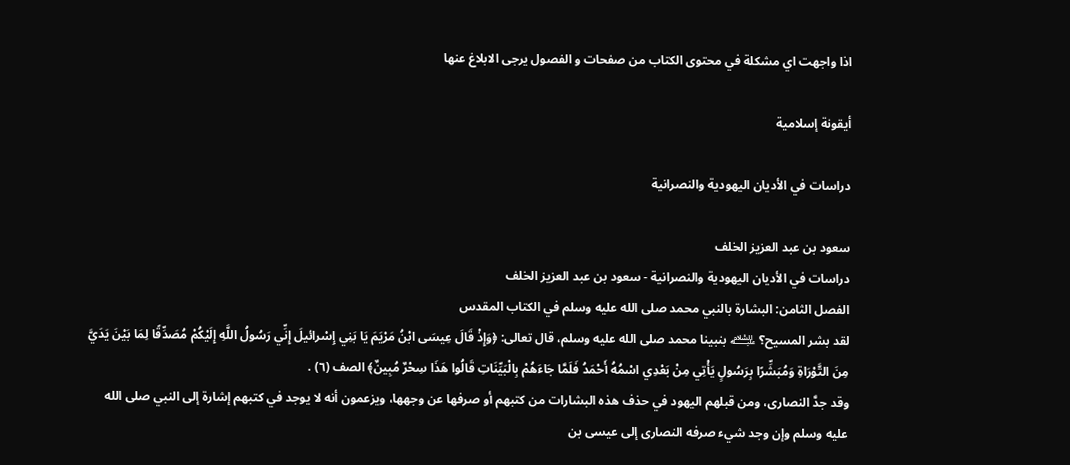اذا واجهت اي مشكلة في محتوى الكتاب من صفحات و الفصول يرجى الابلاغ عنها

أيقونة إسلامية

دراسات في الأديان اليهودية والنصرانية

سعود بن عبد العزيز الخلف
دراسات في الأديان اليهودية والنصرانية - سعود بن عبد العزيز الخلف
الفصل الثامن: البشارة بالنبي محمد صلى الله عليه وسلم في الكتاب المقدس
لقد بشر المسيح؟ ﵇ بنبينا محمد صلى الله عليه وسلم، قال تعالى: ﴿وَإِذْ قَالَ عِيسَى ابْنُ مَرْيَمَ يَا بَنِي إِسْرائيلَ إِنِّي رَسُولُ اللَّهِ إِلَيْكُمْ مُصَدِّقًا لِمَا بَيْنَ يَدَيَّ مِنَ التَّوْرَاةِ وَمُبَشِّرًا بِرَسُولٍ يَأْتِي مِنْ بَعْدِي اسْمُهُ أَحْمَدُ فَلَمَّا جَاءَهُمْ بِالْبَيِّنَاتِ قَالُوا هَذَا سِحْرٌ مُبِينٌ﴾ الصف (٦) .
وقد جدَّ النصارى، ومن قبلهم اليهود في حذف هذه البشارات من كتبهم أو صرفها عن وجهها، ويزعمون أنه لا يوجد في كتبهم إشارة إلى النبي صلى الله عليه وسلم وإن وجد شيء صرفه النصارى إلى عيسى بن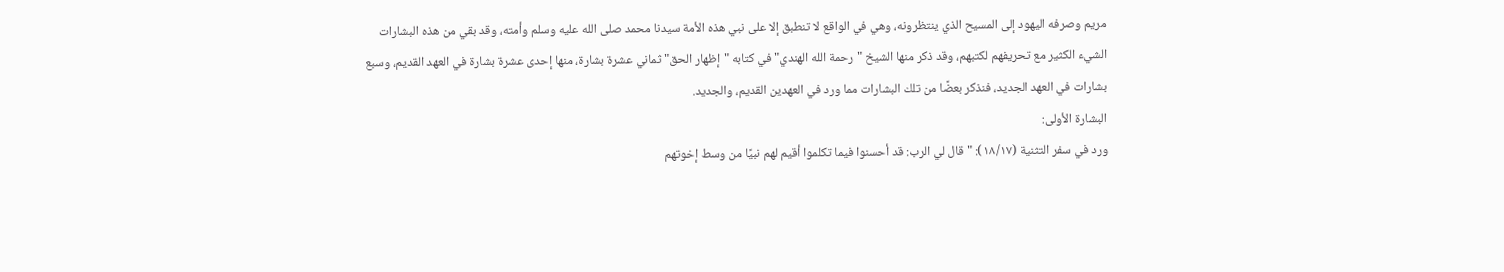مريم وصرفه اليهود إلى المسيح الذي ينتظرونه، وهي في الواقع لا تنطبق إلا على نبي هذه الأمة سيدنا محمد صلى الله عليه وسلم وأمته، وقد بقي من هذه البشارات الشيء الكثير مع تحريفهم لكتبهم، وقد ذكر منها الشيخ "رحمة الله الهندي" في كتابه "إظهار الحق" ثماني عشرة بشارة، منها إحدى عشرة بشارة في العهد القديم، وسبع بشارات في العهد الجديد، فنذكر بعضًا من تلك البشارات مما ورد في العهدين القديم، والجديد.
البشارة الأولى:
ورد في سفر التثنية (١٨/١٧): "قال لي الرب: قد أحسنوا فيما تكلموا أقيم لهم نبيًا من وسط إخوتهم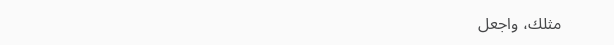مثلك، واجعل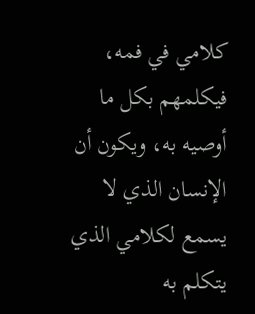كلامي في فمه، فيكلمهم بكل ما أوصيه به، ويكون أن الإنسان الذي لا يسمع لكلامي الذي يتكلم به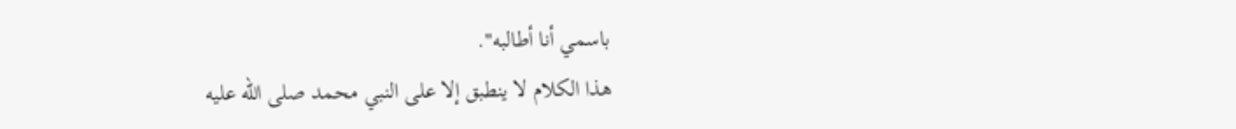باسمي أنا أطالبه".
هذا الكلام لا ينطبق إلا على النبي محمد صلى الله عليه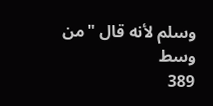وسلم لأنه قال "من وسط
389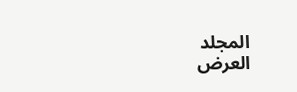المجلد
العرض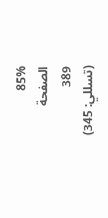85%
الصفحة
389
(تسللي: 345)